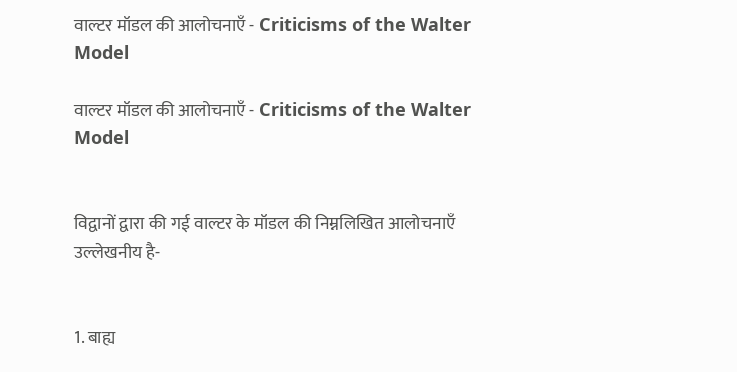वाल्टर मॉडल की आलोचनाएँ - Criticisms of the Walter Model

वाल्टर मॉडल की आलोचनाएँ - Criticisms of the Walter Model


विद्वानों द्वारा की गई वाल्टर के मॉडल की निम्नलिखित आलोचनाएँ उल्लेखनीय है-


1. बाह्य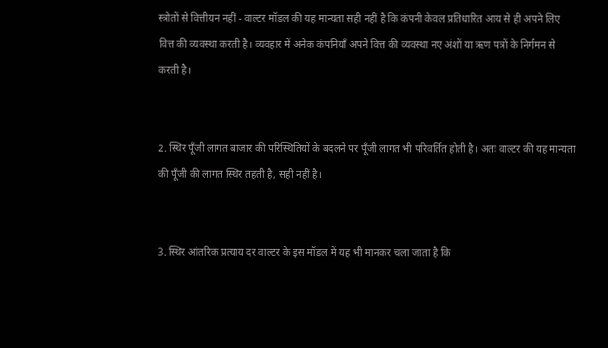स्त्रोतों से वित्तीयन नहीं - वाल्टर मॉडल की यह मान्यता सही नहीं है कि कंपनी केवल प्रतिधारित आय से ही अपने लिए वित्त की व्यवस्था करती है। व्यवहार में अनेक कंपनियाँ अपने वित्त की व्यवस्था नए अंशों या ऋण पत्रों के निर्गमन से करती है।


2. स्थिर पूँजी लागत बाजार की परिस्थितियों के बदलने पर पूँजी लागत भी परिवर्तित होती है। अतः वाल्टर की यह मान्यता की पूँजी की लागत स्थिर तहती है, सही नहीं है।


3. स्थिर आंतरिक प्रत्याय दर वाल्टर के इस मॉडल में यह भी मानकर चला जाता है कि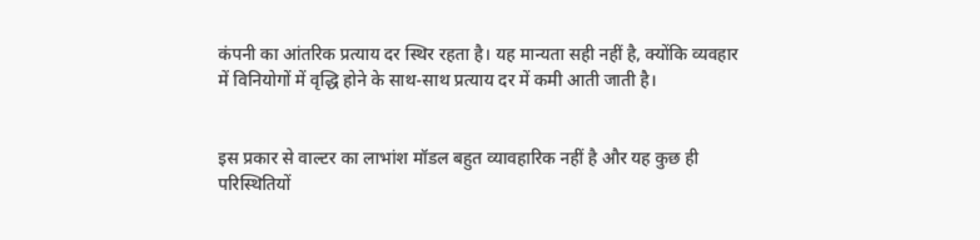कंपनी का आंतरिक प्रत्याय दर स्थिर रहता है। यह मान्यता सही नहीं है, क्योंकि व्यवहार में विनियोगों में वृद्धि होने के साथ-साथ प्रत्याय दर में कमी आती जाती है।


इस प्रकार से वाल्टर का लाभांश मॉडल बहुत व्यावहारिक नहीं है और यह कुछ ही परिस्थितियों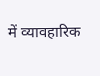में व्यावहारिक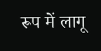रूप में लागू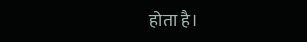होता है।